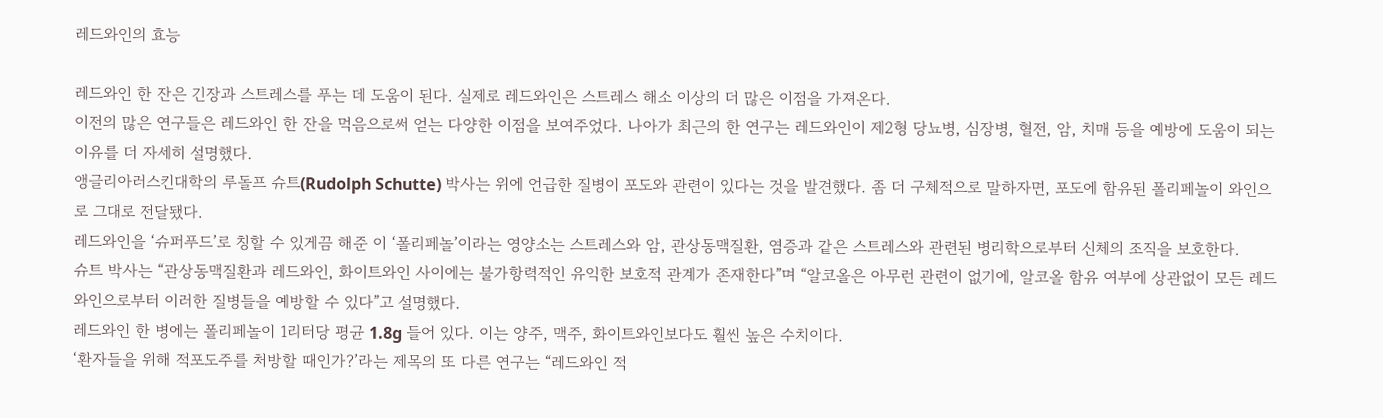레드와인의 효능

레드와인 한 잔은 긴장과 스트레스를 푸는 데 도움이 된다. 실제로 레드와인은 스트레스 해소 이상의 더 많은 이점을 가져온다.
이전의 많은 연구들은 레드와인 한 잔을 먹음으로써 얻는 다양한 이점을 보여주었다. 나아가 최근의 한 연구는 레드와인이 제2형 당뇨병, 심장병, 혈전, 암, 치매 등을 예방에 도움이 되는 이유를 더 자세히 설명했다.
앵글리아러스킨대학의 루돌프 슈트(Rudolph Schutte) 박사는 위에 언급한 질병이 포도와 관련이 있다는 것을 발견했다. 좀 더 구체적으로 말하자면, 포도에 함유된 폴리페놀이 와인으로 그대로 전달됐다.
레드와인을 ‘슈퍼푸드’로 칭할 수 있게끔 해준 이 ‘폴리페놀’이라는 영양소는 스트레스와 암, 관상동맥질환, 염증과 같은 스트레스와 관련된 병리학으로부터 신체의 조직을 보호한다.
슈트 박사는 “관상동맥질환과 레드와인, 화이트와인 사이에는 불가항력적인 유익한 보호적 관계가 존재한다”며 “알코올은 아무런 관련이 없기에, 알코올 함유 여부에 상관없이 모든 레드와인으로부터 이러한 질병들을 예방할 수 있다”고 설명했다.
레드와인 한 병에는 폴리페놀이 1리터당 평균 1.8g 들어 있다. 이는 양주, 맥주, 화이트와인보다도 훨씬 높은 수치이다.
‘환자들을 위해 적포도주를 처방할 때인가?’라는 제목의 또 다른 연구는 “레드와인 적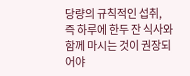당량의 규칙적인 섭취, 즉 하루에 한두 잔 식사와 함께 마시는 것이 권장되어야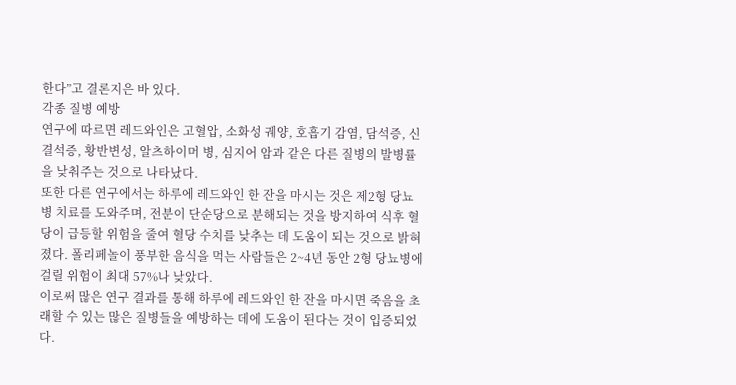한다”고 결론지은 바 있다.
각종 질병 예방
연구에 따르면 레드와인은 고혈압, 소화성 궤양, 호흡기 감염, 담석증, 신결석증, 황반변성, 알츠하이머 병, 심지어 암과 같은 다른 질병의 발병률을 낮춰주는 것으로 나타났다.
또한 다른 연구에서는 하루에 레드와인 한 잔을 마시는 것은 제2형 당뇨병 치료를 도와주며, 전분이 단순당으로 분해되는 것을 방지하여 식후 혈당이 급등할 위험을 줄여 혈당 수치를 낮추는 데 도움이 되는 것으로 밝혀졌다. 폴리페놀이 풍부한 음식을 먹는 사람들은 2~4년 동안 2형 당뇨병에 걸릴 위험이 최대 57%나 낮았다.
이로써 많은 연구 결과를 통해 하루에 레드와인 한 잔을 마시면 죽음을 초래할 수 있는 많은 질병들을 예방하는 데에 도움이 된다는 것이 입증되었다.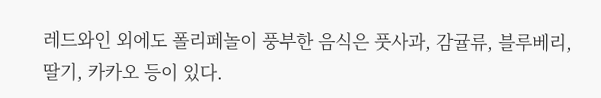레드와인 외에도 폴리페놀이 풍부한 음식은 풋사과, 감귤류, 블루베리, 딸기, 카카오 등이 있다.